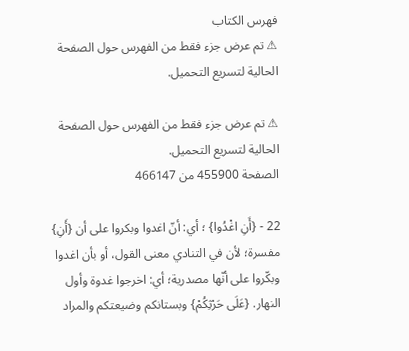فهرس الكتاب
⚠ تم عرض جزء فقط من الفهرس حول الصفحة الحالية لتسريع التحميل.

⚠ تم عرض جزء فقط من الفهرس حول الصفحة الحالية لتسريع التحميل.
الصفحة 455900 من 466147

22 - {أَنِ اغْدُوا} ؛ أي: أنّ اغدوا وبكروا على أن {أَنِ} مفسرة؛ لأن في التنادي معنى القول، أو بأن اغدوا وبكّروا على أنّها مصدرية؛ أي: اخرجوا غدوة وأول النهار. {عَلَى حَرْثِكُمْ} وبستانكم وضيعتكم والمراد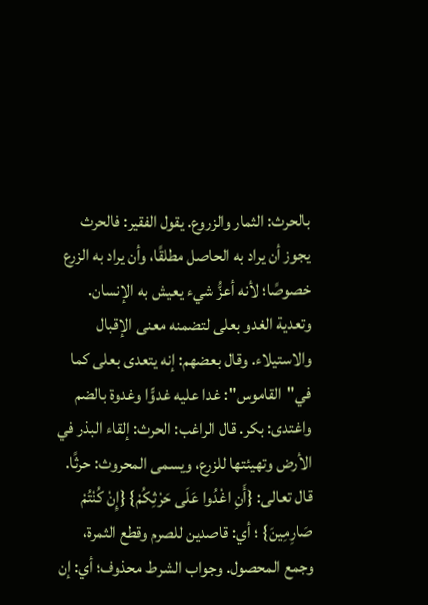بالحرث: الثمار والزروع. يقول الفقير: فالحرث يجوز أن يراد به الحاصل مطلقًا، وأن يراد به الزرع خصوصًا؛ لأنه أعزُّ شيء يعيش به الإنسان. وتعدية الغدو بعلى لتضمنه معنى الإقبال والاستيلاء. وقال بعضهم: إنه يتعدى بعلى كما في"القاموس": غدا عليه غدوًّا وغدوة بالضم واغتدى: بكر. قال الراغب: الحرث: إلقاء البذر في الأرض وتهيئتها للزرع، ويسمى المحروث: حرثًا. قال تعالى: {أَنِ اغْدُوا عَلَى حَرْثِكُمْ} {إِنْ كُنْتُمْ صَارِمِينَ} ؛ أي: قاصدين للصرم وقطع الثمرة، وجمع المحصول. وجواب الشرط محذوف؛ أي: إن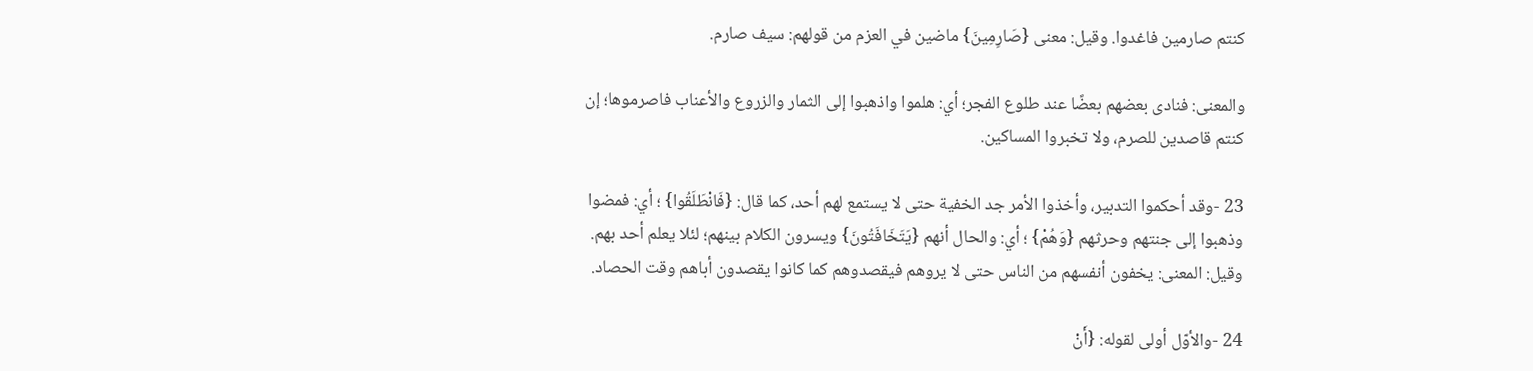كنتم صارمين فاغدوا. وقيل: معنى {صَارِمِينَ} ماضين في العزم من قولهم: سيف صارم.

والمعنى: فنادى بعضهم بعضًا عند طلوع الفجر؛ أي: هلموا واذهبوا إلى الثمار والزروع والأعناب فاصرموها؛ إن كنتم قاصدين للصرم، ولا تخبروا المساكين.

23 -وقد أحكموا التدبير، وأخذوا الأمر جد الخفية حتى لا يستمع لهم أحد، كما قال: {فَانْطَلَقُوا} ؛ أي: فمضوا وذهبوا إلى جنتهم وحرثهم {وَهُمْ} ؛ أي: والحال أنهم {يَتَخَافَتُونَ} ويسرون الكلام بينهم؛ لئلا يعلم أحد بهم. وقيل: المعنى: يخفون أنفسهم من الناس حتى لا يروهم فيقصدوهم كما كانوا يقصدون أباهم وقت الحصاد.

24 -والأوّل أولى لقوله: {أَنْ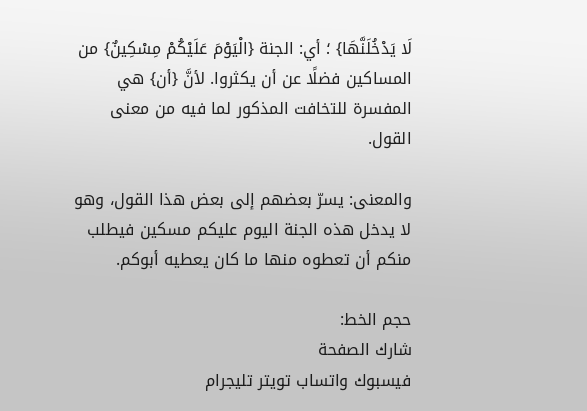لَا يَدْخُلَنَّهَا} ؛ أي: الجنة {الْيَوْمَ عَلَيْكُمْ مِسْكِينٌ} من المساكين فضلًا عن أن يكثروا. لأنَّ {أن} هي المفسرة للتخافت المذكور لما فيه من معنى القول.

والمعنى: يسرّ بعضهم إلى بعض هذا القول، وهو لا يدخل هذه الجنة اليوم عليكم مسكين فيطلب منكم أن تعطوه منها ما كان يعطيه أبوكم.

حجم الخط:
شارك الصفحة
فيسبوك واتساب تويتر تليجرام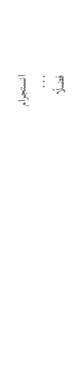انستجرام
. . .
فضلًا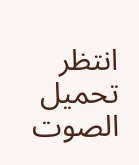انتظر تحميل الصوت